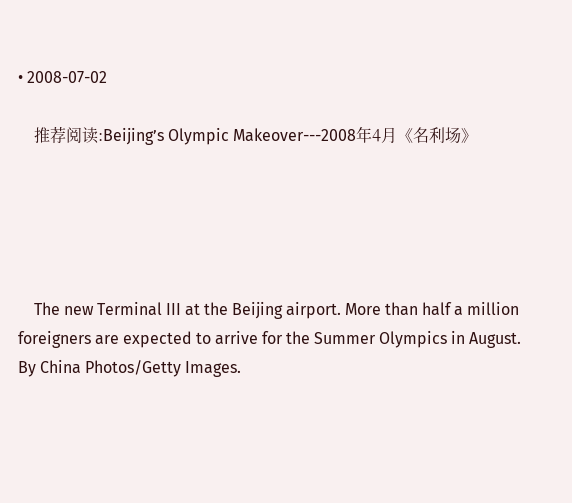• 2008-07-02

    推荐阅读:Beijing’s Olympic Makeover---2008年4月《名利场》





    The new Terminal III at the Beijing airport. More than half a million foreigners are expected to arrive for the Summer Olympics in August. By China Photos/Getty Images.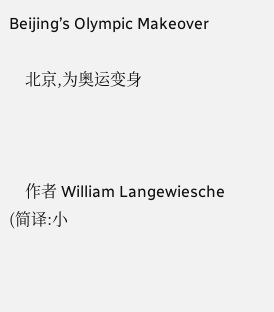Beijing’s Olympic Makeover

    北京,为奥运变身



    作者 William Langewiesche (简译:小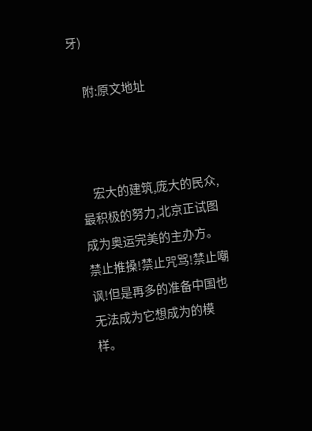牙)

    附:原文地址



    宏大的建筑,庞大的民众,最积极的努力,北京正试图成为奥运完美的主办方。禁止推搡!禁止咒骂!禁止嘲讽!但是再多的准备中国也无法成为它想成为的模样。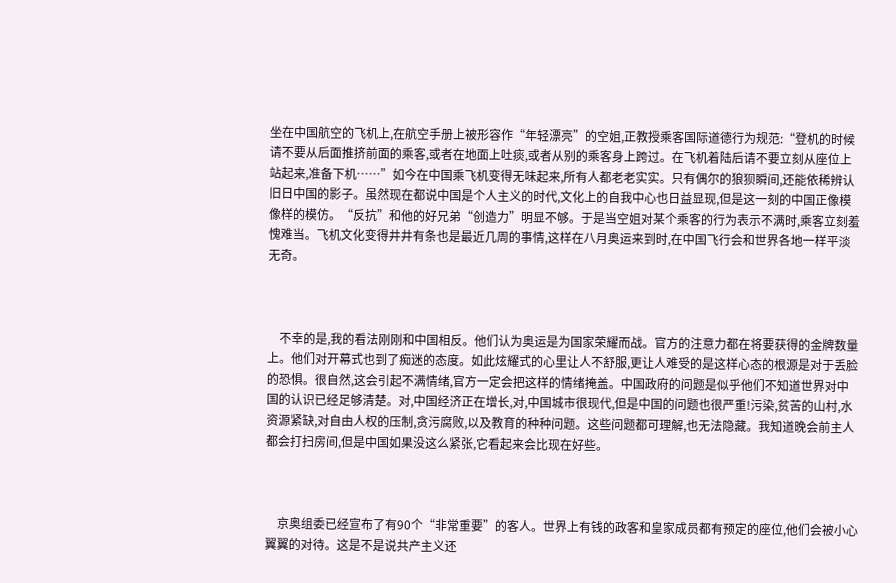坐在中国航空的飞机上,在航空手册上被形容作“年轻漂亮”的空姐,正教授乘客国际道德行为规范:“登机的时候请不要从后面推挤前面的乘客,或者在地面上吐痰,或者从别的乘客身上跨过。在飞机着陆后请不要立刻从座位上站起来,准备下机……”如今在中国乘飞机变得无味起来,所有人都老老实实。只有偶尔的狼狈瞬间,还能依稀辨认旧日中国的影子。虽然现在都说中国是个人主义的时代,文化上的自我中心也日益显现,但是这一刻的中国正像模像样的模仿。“反抗”和他的好兄弟“创造力”明显不够。于是当空姐对某个乘客的行为表示不满时,乘客立刻羞愧难当。飞机文化变得井井有条也是最近几周的事情,这样在八月奥运来到时,在中国飞行会和世界各地一样平淡无奇。



    不幸的是,我的看法刚刚和中国相反。他们认为奥运是为国家荣耀而战。官方的注意力都在将要获得的金牌数量上。他们对开幕式也到了痴迷的态度。如此炫耀式的心里让人不舒服,更让人难受的是这样心态的根源是对于丢脸的恐惧。很自然,这会引起不满情绪,官方一定会把这样的情绪掩盖。中国政府的问题是似乎他们不知道世界对中国的认识已经足够清楚。对,中国经济正在增长,对,中国城市很现代,但是中国的问题也很严重!污染,贫苦的山村,水资源紧缺,对自由人权的压制,贪污腐败,以及教育的种种问题。这些问题都可理解,也无法隐藏。我知道晚会前主人都会打扫房间,但是中国如果没这么紧张,它看起来会比现在好些。



    京奥组委已经宣布了有90个“非常重要”的客人。世界上有钱的政客和皇家成员都有预定的座位,他们会被小心翼翼的对待。这是不是说共产主义还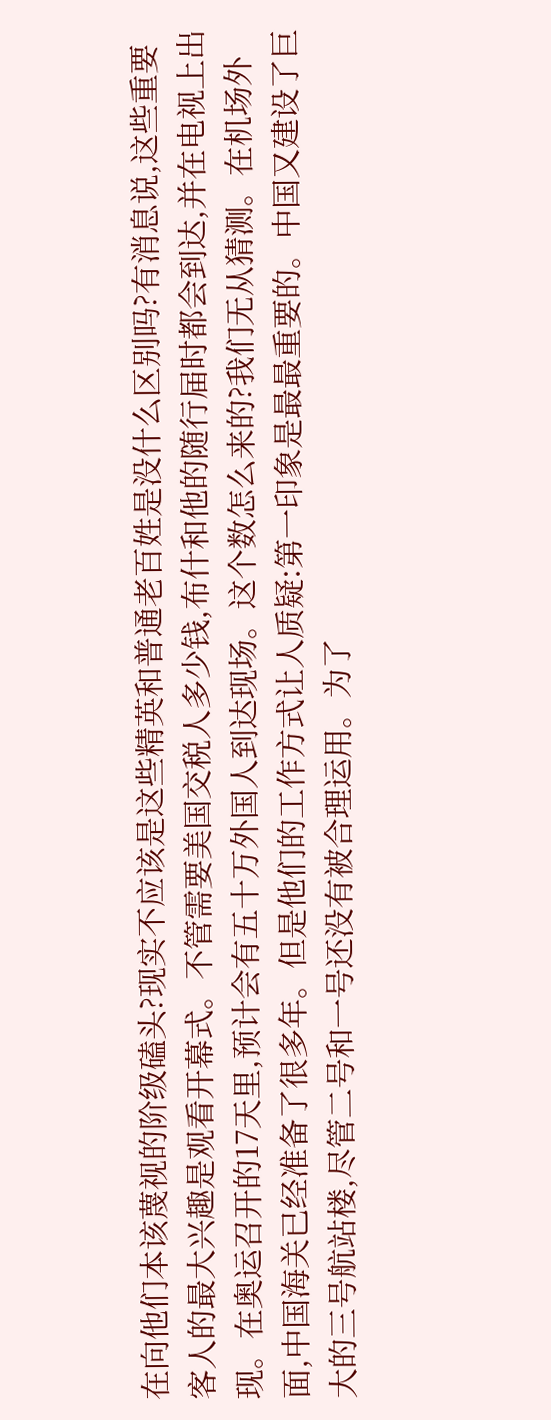在向他们本该蔑视的阶级磕头?现实不应该是这些精英和普通老百姓是没什么区别吗?有消息说,这些重要客人的最大兴趣是观看开幕式。不管需要美国交税人多少钱,布什和他的随行届时都会到达,并在电视上出现。在奥运召开的17天里,预计会有五十万外国人到达现场。这个数怎么来的?我们无从猜测。在机场外面,中国海关已经准备了很多年。但是他们的工作方式让人质疑:第一印象是最最重要的。中国又建设了巨大的三号航站楼,尽管二号和一号还没有被合理运用。为了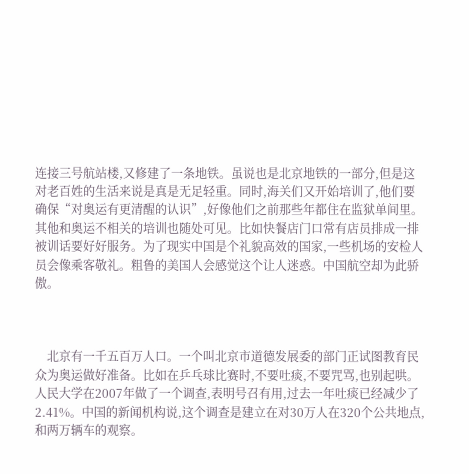连接三号航站楼,又修建了一条地铁。虽说也是北京地铁的一部分,但是这对老百姓的生活来说是真是无足轻重。同时,海关们又开始培训了,他们要确保“对奥运有更清醒的认识”,好像他们之前那些年都住在监狱单间里。其他和奥运不相关的培训也随处可见。比如快餐店门口常有店员排成一排被训话要好好服务。为了现实中国是个礼貌高效的国家,一些机场的安检人员会像乘客敬礼。粗鲁的美国人会感觉这个让人迷惑。中国航空却为此骄傲。



    北京有一千五百万人口。一个叫北京市道德发展委的部门正试图教育民众为奥运做好准备。比如在乒乓球比赛时,不要吐痰,不要咒骂,也别起哄。人民大学在2007年做了一个调查,表明号召有用,过去一年吐痰已经减少了2.41%。中国的新闻机构说,这个调查是建立在对30万人在320个公共地点,和两万辆车的观察。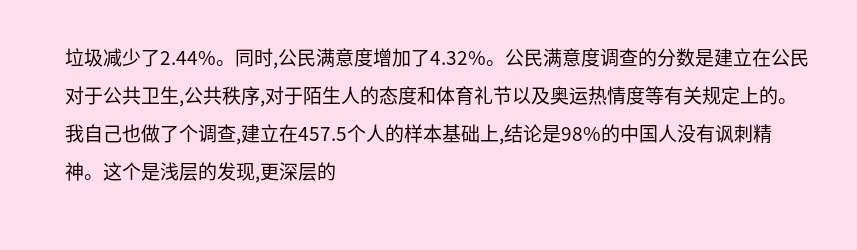垃圾减少了2.44%。同时,公民满意度增加了4.32%。公民满意度调查的分数是建立在公民对于公共卫生,公共秩序,对于陌生人的态度和体育礼节以及奥运热情度等有关规定上的。我自己也做了个调查,建立在457.5个人的样本基础上,结论是98%的中国人没有讽刺精神。这个是浅层的发现,更深层的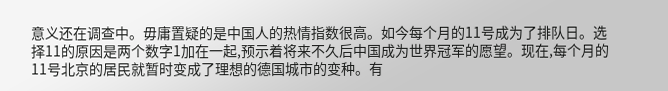意义还在调查中。毋庸置疑的是中国人的热情指数很高。如今每个月的11号成为了排队日。选择11的原因是两个数字1加在一起,预示着将来不久后中国成为世界冠军的愿望。现在,每个月的11号北京的居民就暂时变成了理想的德国城市的变种。有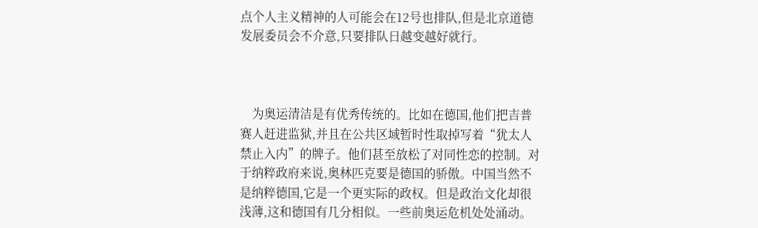点个人主义精神的人可能会在12号也排队,但是北京道德发展委员会不介意,只要排队日越变越好就行。



    为奥运清洁是有优秀传统的。比如在德国,他们把吉普赛人赶进监狱,并且在公共区域暂时性取掉写着“犹太人禁止入内”的牌子。他们甚至放松了对同性恋的控制。对于纳粹政府来说,奥林匹克要是德国的骄傲。中国当然不是纳粹德国,它是一个更实际的政权。但是政治文化却很浅薄,这和德国有几分相似。一些前奥运危机处处涌动。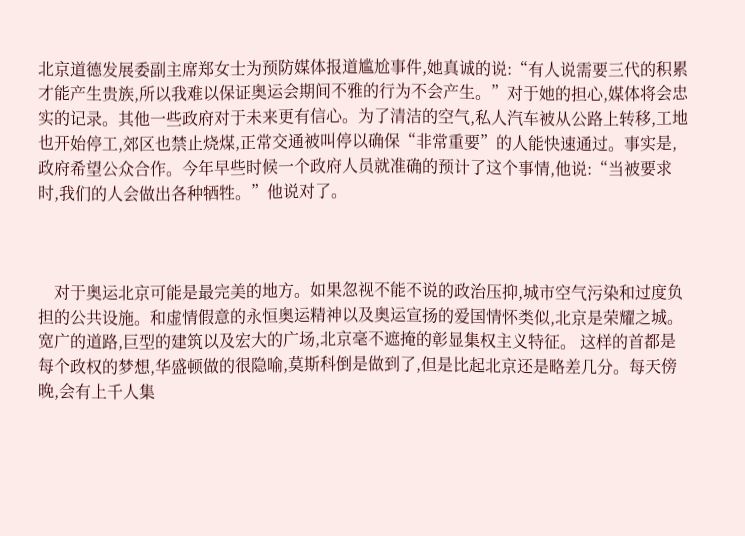北京道德发展委副主席郑女士为预防媒体报道尴尬事件,她真诚的说:“有人说需要三代的积累才能产生贵族,所以我难以保证奥运会期间不雅的行为不会产生。”对于她的担心,媒体将会忠实的记录。其他一些政府对于未来更有信心。为了清洁的空气,私人汽车被从公路上转移,工地也开始停工,郊区也禁止烧煤,正常交通被叫停以确保“非常重要”的人能快速通过。事实是,政府希望公众合作。今年早些时候一个政府人员就准确的预计了这个事情,他说:“当被要求时,我们的人会做出各种牺牲。”他说对了。



    对于奥运北京可能是最完美的地方。如果忽视不能不说的政治压抑,城市空气污染和过度负担的公共设施。和虚情假意的永恒奥运精神以及奥运宣扬的爱国情怀类似,北京是荣耀之城。宽广的道路,巨型的建筑以及宏大的广场,北京毫不遮掩的彰显集权主义特征。 这样的首都是每个政权的梦想,华盛顿做的很隐喻,莫斯科倒是做到了,但是比起北京还是略差几分。每天傍晚,会有上千人集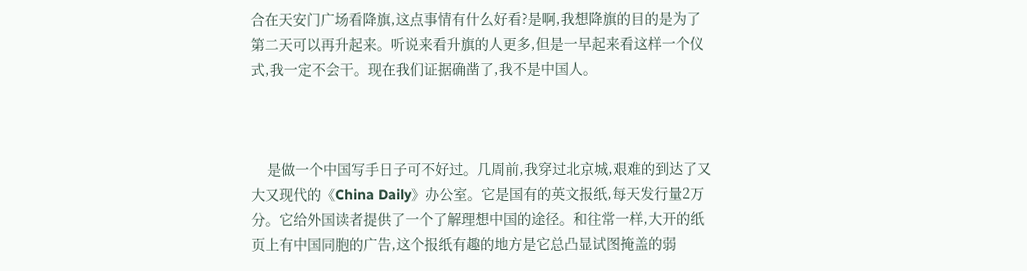合在天安门广场看降旗,这点事情有什么好看?是啊,我想降旗的目的是为了第二天可以再升起来。听说来看升旗的人更多,但是一早起来看这样一个仪式,我一定不会干。现在我们证据确凿了,我不是中国人。



    是做一个中国写手日子可不好过。几周前,我穿过北京城,艰难的到达了又大又现代的《China Daily》办公室。它是国有的英文报纸,每天发行量2万分。它给外国读者提供了一个了解理想中国的途径。和往常一样,大开的纸页上有中国同胞的广告,这个报纸有趣的地方是它总凸显试图掩盖的弱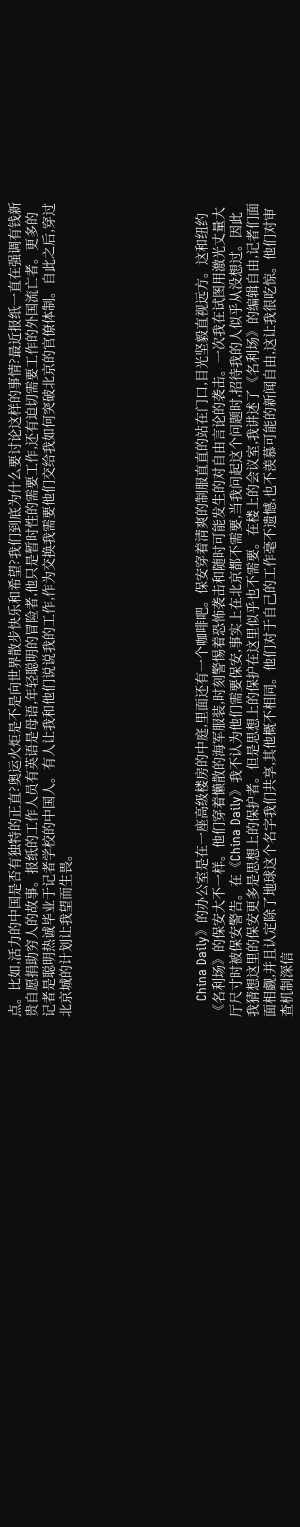点。比如,活力的中国是否有独特的正直?奥运火炬是不是向世界散步快乐和希望?我们到底为什么要讨论这样的事情?最近报纸一直在强调有钱新贵自愿捐助穷人的故事。报纸的工作人员有英语是母语,年轻聪明的冒险者,他只是暂时性的需要工作,还有迫切需要工作的外国流亡者。更多的记者是聪明热诚毕业于记者学校的中国人。有人让我和他们说说我的工作,作为交换我需要他们交给我如何突破北京的官僚体制。自此之后,穿过北京城的计划让我望而生畏。







    China Daily》的办公室是在一座高级楼房的中庭,里面还有一个咖啡吧。保安穿着清爽的制服直直的站在门口,目光坚毅直视远方。这和纽约《名利场》的保安大不一样。他们穿着懒散的海军服装,时刻警惕着恐怖袭击和随时可能发生的对自由言论的袭击。一次我在试图用激光丈量大厅尺寸时被保安警告。在《China Daily》我不认为他们需要保安,事实上在北京都不需要,当我问起这个问题时,招待我的人似乎从没想过。因此我猜想这里的保安更多是思想上的保护者。但是思想上的保护在这里似乎也不需要。在楼上的会议室,我讲述了《名利场》的编辑自由,记者们面面相觑,并且认定除了地球这个名字我们共享,其他概不相同。他们对于自己的工作毫不遗憾,也不羡慕可能的新闻自由,这让我很吃惊。他们对审查机制深信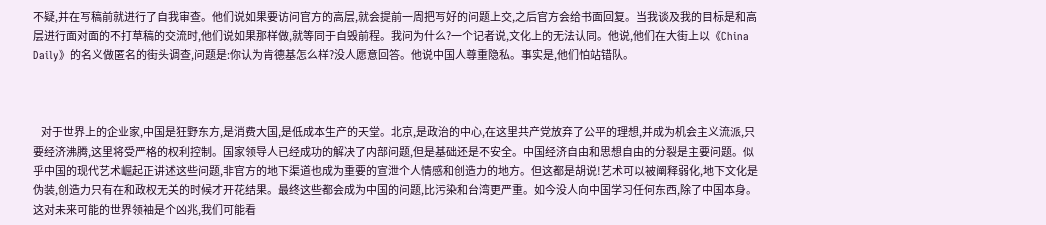不疑,并在写稿前就进行了自我审查。他们说如果要访问官方的高层,就会提前一周把写好的问题上交,之后官方会给书面回复。当我谈及我的目标是和高层进行面对面的不打草稿的交流时,他们说如果那样做,就等同于自毁前程。我问为什么?一个记者说,文化上的无法认同。他说,他们在大街上以《China Daily》的名义做匿名的街头调查,问题是:你认为肯德基怎么样?没人愿意回答。他说中国人尊重隐私。事实是,他们怕站错队。



    对于世界上的企业家,中国是狂野东方,是消费大国,是低成本生产的天堂。北京,是政治的中心,在这里共产党放弃了公平的理想,并成为机会主义流派,只要经济沸腾,这里将受严格的权利控制。国家领导人已经成功的解决了内部问题,但是基础还是不安全。中国经济自由和思想自由的分裂是主要问题。似乎中国的现代艺术崛起正讲述这些问题,非官方的地下渠道也成为重要的宣泄个人情感和创造力的地方。但这都是胡说!艺术可以被阐释弱化,地下文化是伪装,创造力只有在和政权无关的时候才开花结果。最终这些都会成为中国的问题,比污染和台湾更严重。如今没人向中国学习任何东西,除了中国本身。这对未来可能的世界领袖是个凶兆,我们可能看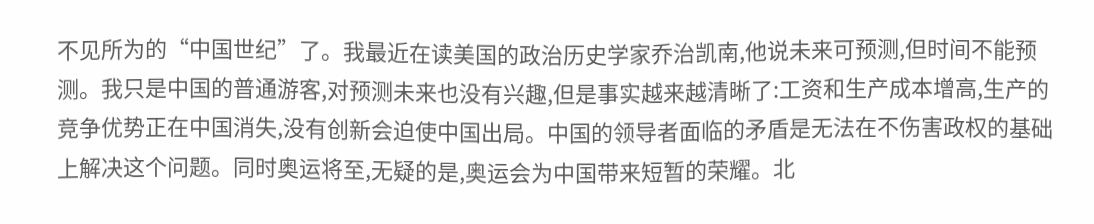不见所为的“中国世纪”了。我最近在读美国的政治历史学家乔治凯南,他说未来可预测,但时间不能预测。我只是中国的普通游客,对预测未来也没有兴趣,但是事实越来越清晰了:工资和生产成本增高,生产的竞争优势正在中国消失,没有创新会迫使中国出局。中国的领导者面临的矛盾是无法在不伤害政权的基础上解决这个问题。同时奥运将至,无疑的是,奥运会为中国带来短暂的荣耀。北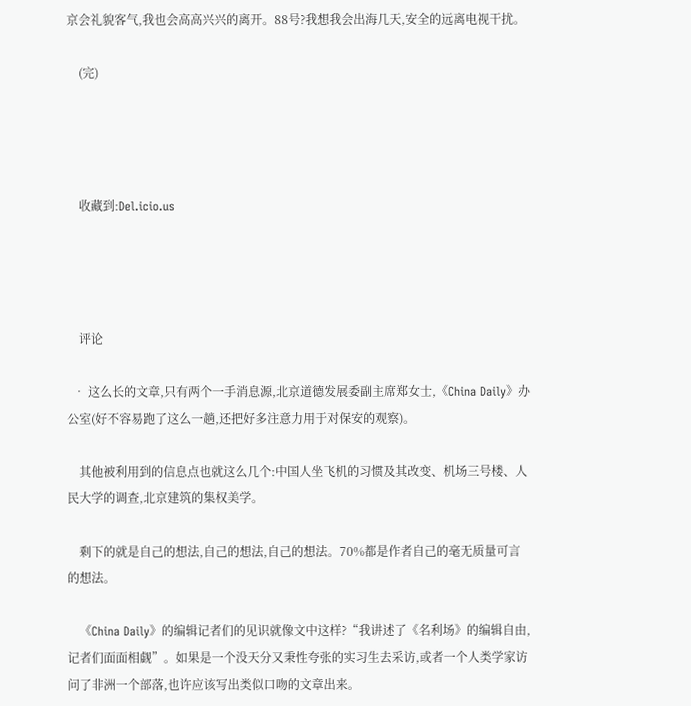京会礼貌客气,我也会高高兴兴的离开。88号?我想我会出海几天,安全的远离电视干扰。

    (完)




    收藏到:Del.icio.us




    评论

  • 这么长的文章,只有两个一手消息源,北京道德发展委副主席郑女士,《China Daily》办公室(好不容易跑了这么一趟,还把好多注意力用于对保安的观察)。

    其他被利用到的信息点也就这么几个:中国人坐飞机的习惯及其改变、机场三号楼、人民大学的调查,北京建筑的集权美学。

    剩下的就是自己的想法,自己的想法,自己的想法。70%都是作者自己的毫无质量可言的想法。

    《China Daily》的编辑记者们的见识就像文中这样?“我讲述了《名利场》的编辑自由,记者们面面相觑”。如果是一个没天分又秉性夸张的实习生去采访,或者一个人类学家访问了非洲一个部落,也许应该写出类似口吻的文章出来。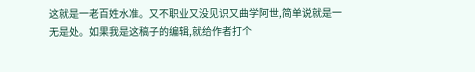这就是一老百姓水准。又不职业又没见识又曲学阿世,简单说就是一无是处。如果我是这稿子的编辑,就给作者打个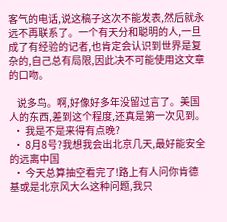客气的电话,说这稿子这次不能发表,然后就永远不再联系了。一个有天分和聪明的人,一旦成了有经验的记者,也肯定会认识到世界是复杂的,自己总有局限,因此决不可能使用这文章的口吻。

    说多鸟。啊,好像好多年没留过言了。美国人的东西,差到这个程度,还真是第一次见到。
  • 我是不是来得有点晚?
  • 8月8号?我想我会出北京几天,最好能安全的远离中国
  • 今天总算抽空看完了!路上有人问你肯德基或是北京风大么这种问题,我只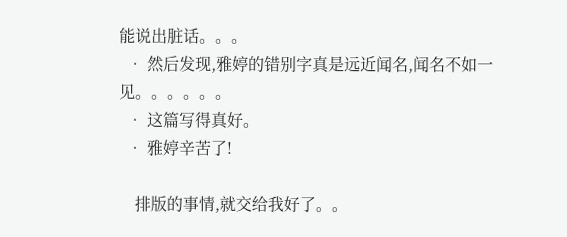能说出脏话。。。
  • 然后发现,雅婷的错别字真是远近闻名,闻名不如一见。。。。。。
  • 这篇写得真好。
  • 雅婷辛苦了!

    排版的事情,就交给我好了。。